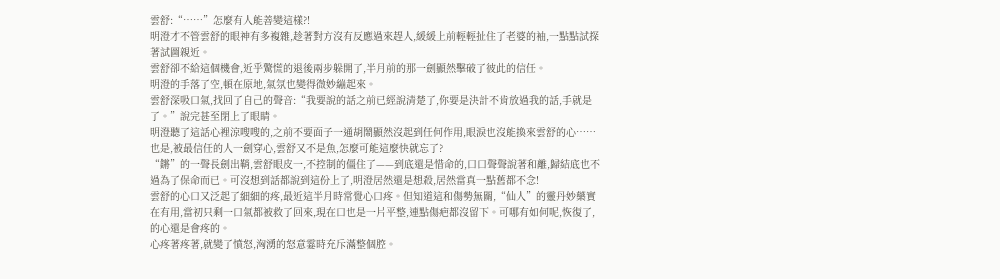雲舒:“……”怎麼有人能善變這樣?!
明澄才不管雲舒的眼神有多複雜,趁著對方沒有反應過來趕人,緩緩上前輕輕扯住了老婆的袖,一點點試探著試圖親近。
雲舒卻不給這個機會,近乎驚慌的退後兩步躲開了,半月前的那一劍顯然擊破了彼此的信任。
明澄的手落了空,頓在原地,氣氛也變得微妙繃起來。
雲舒深吸口氣,找回了自己的聲音:“我要說的話之前已經說清楚了,你要是決計不肯放過我的話,手就是了。”說完甚至閉上了眼睛。
明澄聽了這話心裡涼嗖嗖的,之前不要面子一通胡鬧顯然沒起到任何作用,眼淚也沒能換來雲舒的心……也是,被最信任的人一劍穿心,雲舒又不是魚,怎麼可能這麼快就忘了?
“鏘”的一聲長劍出鞘,雲舒眼皮一,不控制的僵住了——到底還是惜命的,口口聲聲說著和離,歸結底也不過為了保命而已。可沒想到話都說到這份上了,明澄居然還是想殺,居然當真一點舊都不念!
雲舒的心口又泛起了細細的疼,最近這半月時常覺心口疼。但知道這和傷勢無關,“仙人”的靈丹妙藥實在有用,當初只剩一口氣都被救了回來,現在口也是一片平整,連點傷疤都沒留下。可哪有如何呢,恢復了,的心還是會疼的。
心疼著疼著,就變了憤怒,洶湧的怒意霎時充斥滿整個腔。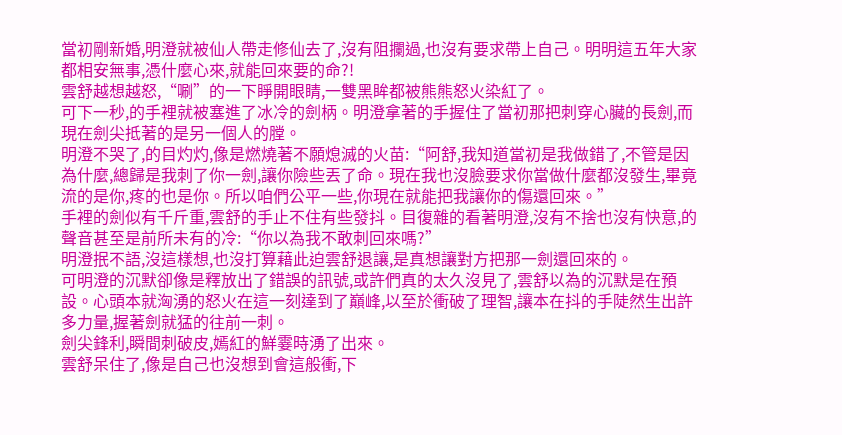當初剛新婚,明澄就被仙人帶走修仙去了,沒有阻攔過,也沒有要求帶上自己。明明這五年大家都相安無事,憑什麼心來,就能回來要的命?!
雲舒越想越怒,“唰”的一下睜開眼睛,一雙黑眸都被熊熊怒火染紅了。
可下一秒,的手裡就被塞進了冰冷的劍柄。明澄拿著的手握住了當初那把刺穿心臟的長劍,而現在劍尖抵著的是另一個人的膛。
明澄不哭了,的目灼灼,像是燃燒著不願熄滅的火苗:“阿舒,我知道當初是我做錯了,不管是因為什麼,總歸是我刺了你一劍,讓你險些丟了命。現在我也沒臉要求你當做什麼都沒發生,畢竟流的是你,疼的也是你。所以咱們公平一些,你現在就能把我讓你的傷還回來。”
手裡的劍似有千斤重,雲舒的手止不住有些發抖。目復雜的看著明澄,沒有不捨也沒有快意,的聲音甚至是前所未有的冷:“你以為我不敢刺回來嗎?”
明澄抿不語,沒這樣想,也沒打算藉此迫雲舒退讓,是真想讓對方把那一劍還回來的。
可明澄的沉默卻像是釋放出了錯誤的訊號,或許們真的太久沒見了,雲舒以為的沉默是在預設。心頭本就洶湧的怒火在這一刻達到了巔峰,以至於衝破了理智,讓本在抖的手陡然生出許多力量,握著劍就猛的往前一刺。
劍尖鋒利,瞬間刺破皮,嫣紅的鮮霎時湧了出來。
雲舒呆住了,像是自己也沒想到會這般衝,下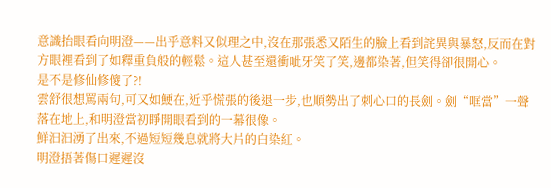意識抬眼看向明澄——出乎意料又似理之中,沒在那張悉又陌生的臉上看到詫異與暴怒,反而在對方眼裡看到了如釋重負般的輕鬆。這人甚至還衝呲牙笑了笑,邊都染著,但笑得卻很開心。
是不是修仙修傻了?!
雲舒很想罵兩句,可又如鯁在,近乎慌張的後退一步,也順勢出了刺心口的長劍。劍“哐當”一聲落在地上,和明澄當初睜開眼看到的一幕很像。
鮮汩汩湧了出來,不過短短幾息就將大片的白染紅。
明澄捂著傷口遲遲沒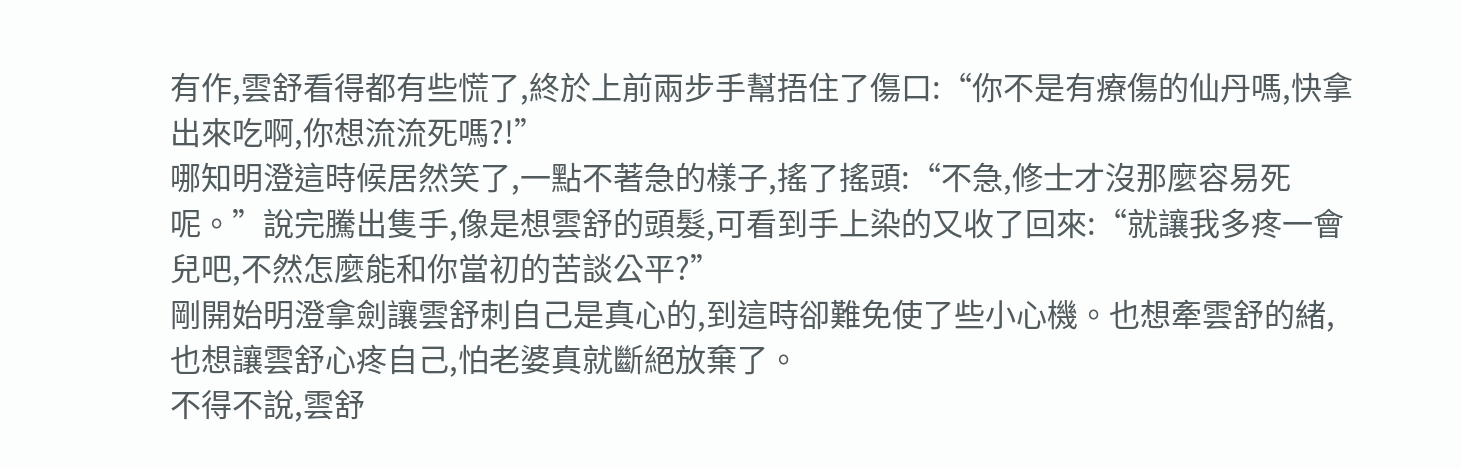有作,雲舒看得都有些慌了,終於上前兩步手幫捂住了傷口:“你不是有療傷的仙丹嗎,快拿出來吃啊,你想流流死嗎?!”
哪知明澄這時候居然笑了,一點不著急的樣子,搖了搖頭:“不急,修士才沒那麼容易死呢。”說完騰出隻手,像是想雲舒的頭髮,可看到手上染的又收了回來:“就讓我多疼一會兒吧,不然怎麼能和你當初的苦談公平?”
剛開始明澄拿劍讓雲舒刺自己是真心的,到這時卻難免使了些小心機。也想牽雲舒的緒,也想讓雲舒心疼自己,怕老婆真就斷絕放棄了。
不得不說,雲舒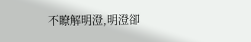不瞭解明澄,明澄卻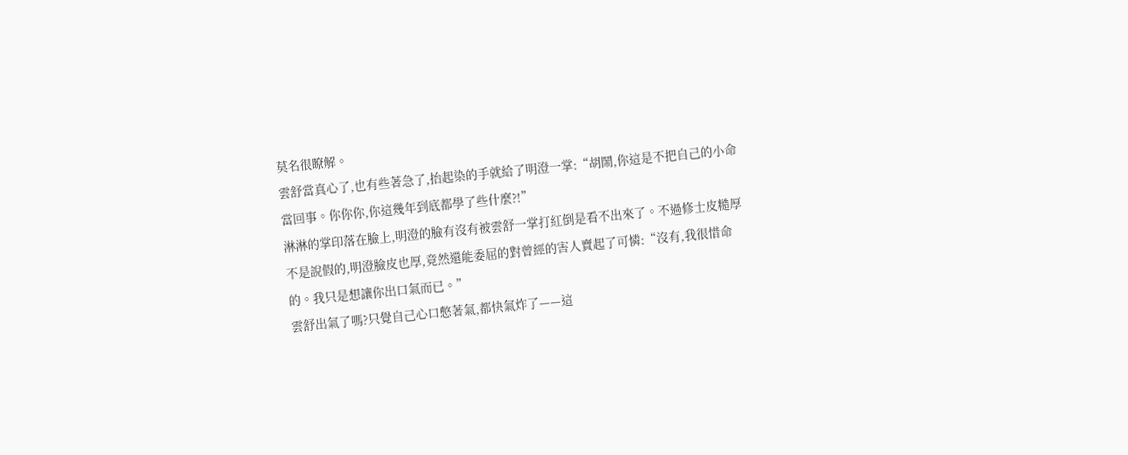莫名很瞭解。
雲舒當真心了,也有些著急了,抬起染的手就給了明澄一掌:“胡鬧,你這是不把自己的小命當回事。你你你,你這幾年到底都學了些什麼?!”
淋淋的掌印落在臉上,明澄的臉有沒有被雲舒一掌打紅倒是看不出來了。不過修士皮糙厚不是說假的,明澄臉皮也厚,竟然還能委屈的對曾經的害人賣起了可憐:“沒有,我很惜命的。我只是想讓你出口氣而已。”
雲舒出氣了嗎?只覺自己心口憋著氣,都快氣炸了——這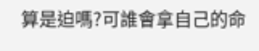算是迫嗎?可誰會拿自己的命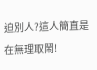迫別人?這人簡直是在無理取鬧!